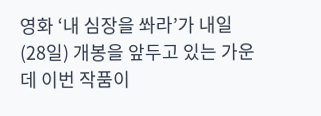영화 ‘내 심장을 쏴라’가 내일(28일) 개봉을 앞두고 있는 가운데 이번 작품이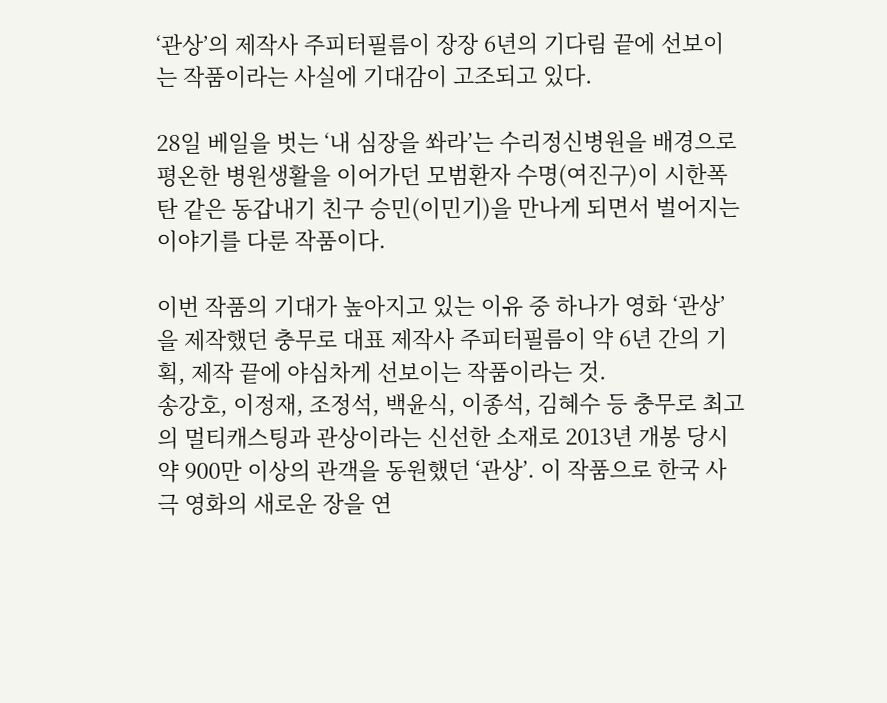‘관상’의 제작사 주피터필름이 장장 6년의 기다림 끝에 선보이는 작품이라는 사실에 기대감이 고조되고 있다.

28일 베일을 벗는 ‘내 심장을 쏴라’는 수리정신병원을 배경으로 평온한 병원생활을 이어가던 모범환자 수명(여진구)이 시한폭탄 같은 동갑내기 친구 승민(이민기)을 만나게 되면서 벌어지는 이야기를 다룬 작품이다.

이번 작품의 기대가 높아지고 있는 이유 중 하나가 영화 ‘관상’을 제작했던 충무로 대표 제작사 주피터필름이 약 6년 간의 기획, 제작 끝에 야심차게 선보이는 작품이라는 것.
송강호, 이정재, 조정석, 백윤식, 이종석, 김혜수 등 충무로 최고의 멀티캐스팅과 관상이라는 신선한 소재로 2013년 개봉 당시 약 900만 이상의 관객을 동원했던 ‘관상’. 이 작품으로 한국 사극 영화의 새로운 장을 연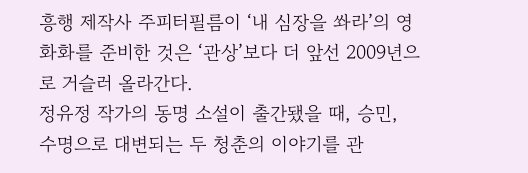흥행 제작사 주피터필름이 ‘내 심장을 쏴라’의 영화화를 준비한 것은 ‘관상’보다 더 앞선 2009년으로 거슬러 올라간다.
정유정 작가의 동명 소설이 출간됐을 때, 승민, 수명으로 대변되는 두 청춘의 이야기를 관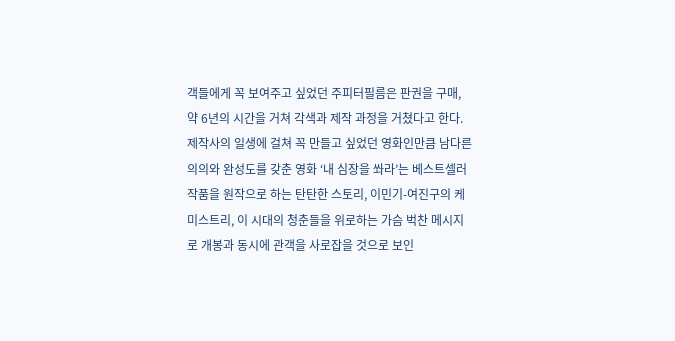객들에게 꼭 보여주고 싶었던 주피터필름은 판권을 구매, 약 6년의 시간을 거쳐 각색과 제작 과정을 거쳤다고 한다.
제작사의 일생에 걸쳐 꼭 만들고 싶었던 영화인만큼 남다른 의의와 완성도를 갖춘 영화 ‘내 심장을 쏴라’는 베스트셀러 작품을 원작으로 하는 탄탄한 스토리, 이민기-여진구의 케미스트리, 이 시대의 청춘들을 위로하는 가슴 벅찬 메시지로 개봉과 동시에 관객을 사로잡을 것으로 보인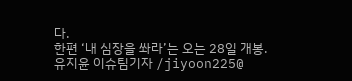다.
한편 ‘내 심장을 쏴라’는 오는 28일 개봉.
유지윤 이슈팀기자 /jiyoon225@